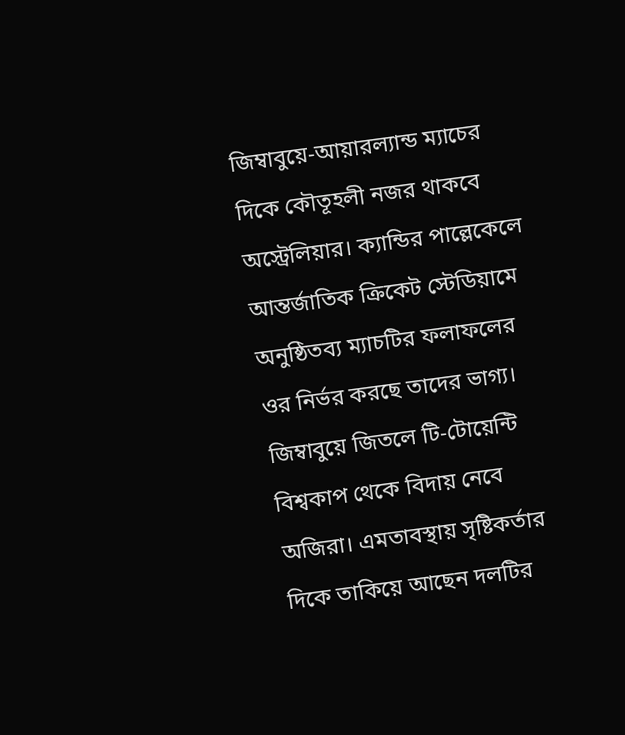জিম্বাবুয়ে-আয়ারল্যান্ড ম্যাচের দিকে কৌতূহলী নজর থাকবে অস্ট্রেলিয়ার। ক্যান্ডির পাল্লেকেলে আন্তর্জাতিক ক্রিকেট স্টেডিয়ামে অনুষ্ঠিতব্য ম্যাচটির ফলাফলের ওর নির্ভর করছে তাদের ভাগ্য। জিম্বাবুয়ে জিতলে টি-টোয়েন্টি বিশ্বকাপ থেকে বিদায় নেবে অজিরা। এমতাবস্থায় সৃষ্টিকর্তার দিকে তাকিয়ে আছেন দলটির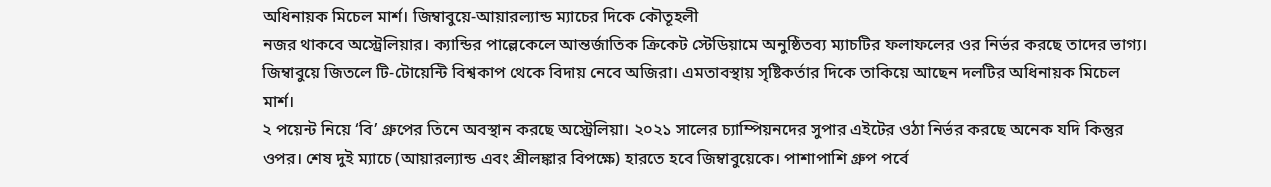অধিনায়ক মিচেল মার্শ। জিম্বাবুয়ে-আয়ারল্যান্ড ম্যাচের দিকে কৌতূহলী
নজর থাকবে অস্ট্রেলিয়ার। ক্যান্ডির পাল্লেকেলে আন্তর্জাতিক ক্রিকেট স্টেডিয়ামে অনুষ্ঠিতব্য ম্যাচটির ফলাফলের ওর নির্ভর করছে তাদের ভাগ্য। জিম্বাবুয়ে জিতলে টি-টোয়েন্টি বিশ্বকাপ থেকে বিদায় নেবে অজিরা। এমতাবস্থায় সৃষ্টিকর্তার দিকে তাকিয়ে আছেন দলটির অধিনায়ক মিচেল মার্শ।
২ পয়েন্ট নিয়ে ‘বি’ গ্রুপের তিনে অবস্থান করছে অস্ট্রেলিয়া। ২০২১ সালের চ্যাম্পিয়নদের সুপার এইটের ওঠা নির্ভর করছে অনেক যদি কিন্তুর ওপর। শেষ দুই ম্যাচে (আয়ারল্যান্ড এবং শ্রীলঙ্কার বিপক্ষে) হারতে হবে জিম্বাবুয়েকে। পাশাপাশি গ্রুপ পর্বে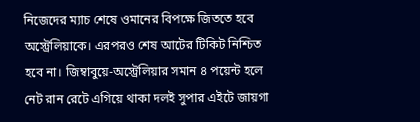নিজেদের ম্যাচ শেষে ওমানের বিপক্ষে জিততে হবে অস্ট্রেলিয়াকে। এরপরও শেষ আটের টিকিট নিশ্চিত হবে না। জিম্বাবুয়ে-অস্ট্রেলিয়ার সমান ৪ পয়েন্ট হলে নেট রান রেটে এগিয়ে থাকা দলই সুপার এইটে জায়গা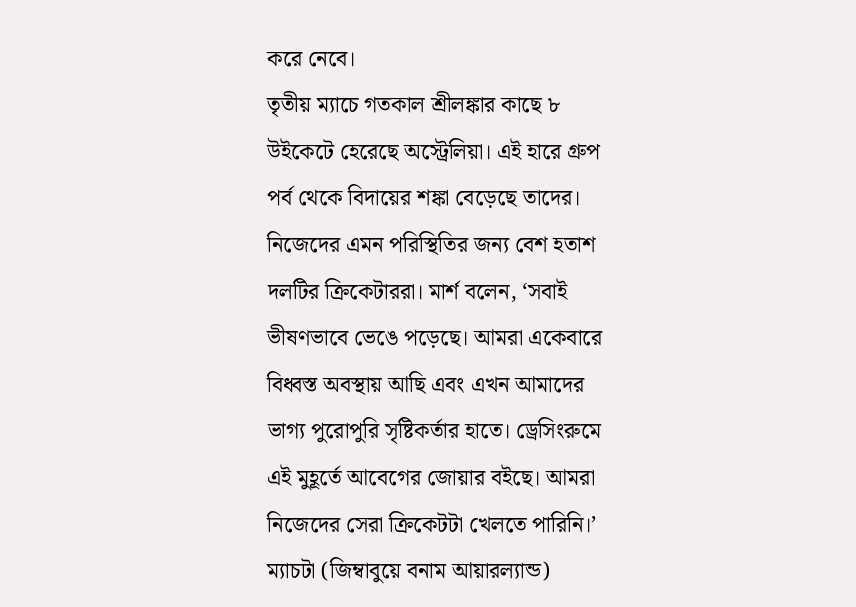করে নেবে।
তৃতীয় ম্যাচে গতকাল শ্রীলঙ্কার কাছে ৮ উইকেটে হেরেছে অস্ট্রেলিয়া। এই হারে গ্রুপ পর্ব থেকে বিদায়ের শঙ্কা বেড়েছে তাদের। নিজেদের এমন পরিস্থিতির জন্য বেশ হতাশ দলটির ক্রিকেটাররা। মার্শ বলেন, ‘সবাই ভীষণভাবে ভেঙে পড়েছে। আমরা একেবারে বিধ্বস্ত অবস্থায় আছি এবং এখন আমাদের ভাগ্য পুরোপুরি সৃষ্টিকর্তার হাতে। ড্রেসিংরুমে এই মুহূর্তে আবেগের জোয়ার বইছে। আমরা নিজেদের সেরা ক্রিকেটটা খেলতে পারিনি।’ ম্যাচটা (জিম্বাবুয়ে বনাম আয়ারল্যান্ড)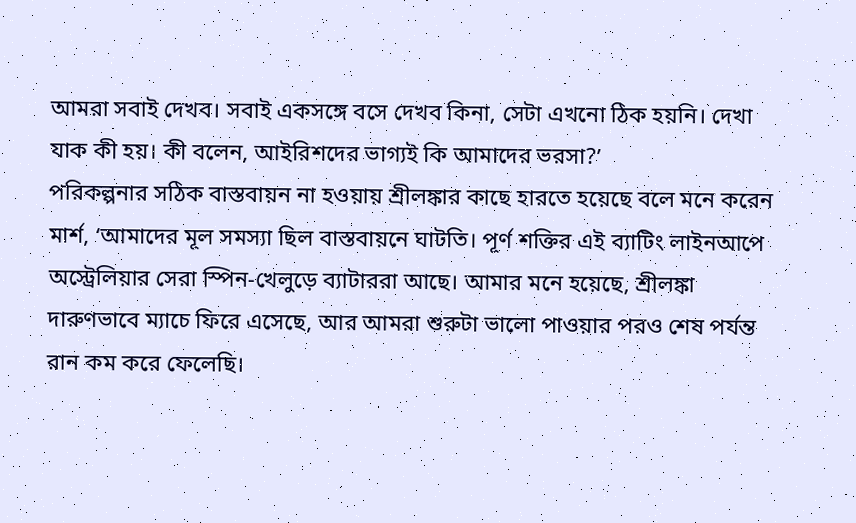আমরা সবাই দেখব। সবাই একসঙ্গে বসে দেখব কিনা, সেটা এখনো ঠিক হয়নি। দেখা যাক কী হয়। কী বলেন, আইরিশদের ভাগ্যই কি আমাদের ভরসা?’
পরিকল্পনার সঠিক বাস্তবায়ন না হওয়ায় শ্রীলঙ্কার কাছে হারতে হয়েছে বলে মনে করেন মার্শ, ‘আমাদের মূল সমস্যা ছিল বাস্তবায়নে ঘাটতি। পূর্ণ শক্তির এই ব্যাটিং লাইনআপে অস্ট্রেলিয়ার সেরা স্পিন-খেলুড়ে ব্যাটাররা আছে। আমার মনে হয়েছে, শ্রীলঙ্কা দারুণভাবে ম্যাচে ফিরে এসেছে, আর আমরা শুরুটা ভালো পাওয়ার পরও শেষ পর্যন্ত রান কম করে ফেলেছি।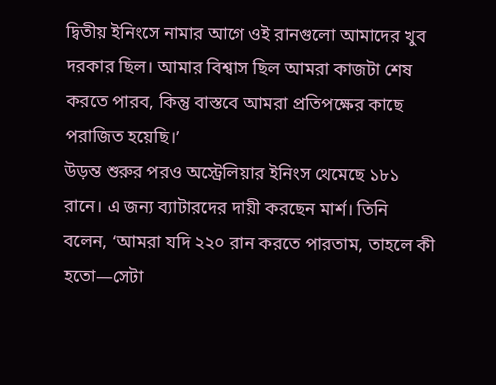দ্বিতীয় ইনিংসে নামার আগে ওই রানগুলো আমাদের খুব দরকার ছিল। আমার বিশ্বাস ছিল আমরা কাজটা শেষ করতে পারব, কিন্তু বাস্তবে আমরা প্রতিপক্ষের কাছে পরাজিত হয়েছি।’
উড়ন্ত শুরুর পরও অস্ট্রেলিয়ার ইনিংস থেমেছে ১৮১ রানে। এ জন্য ব্যাটারদের দায়ী করছেন মার্শ। তিনি বলেন, ‘আমরা যদি ২২০ রান করতে পারতাম, তাহলে কী হতো—সেটা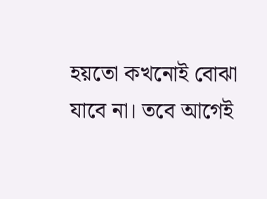হয়তো কখনোই বোঝা যাবে না। তবে আগেই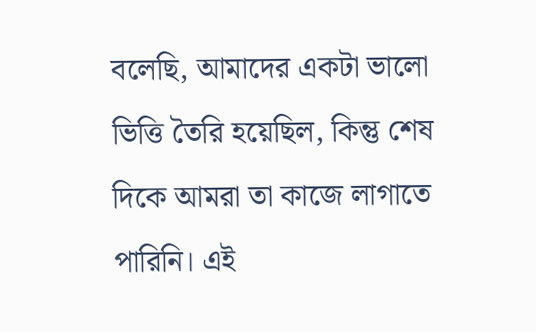বলেছি, আমাদের একটা ভালো ভিত্তি তৈরি হয়েছিল, কিন্তু শেষ দিকে আমরা তা কাজে লাগাতে পারিনি। এই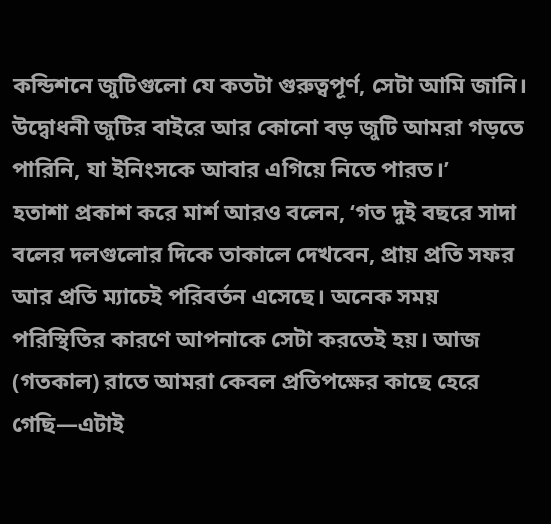কন্ডিশনে জুটিগুলো যে কতটা গুরুত্বপূর্ণ, সেটা আমি জানি। উদ্বোধনী জুটির বাইরে আর কোনো বড় জুটি আমরা গড়তে পারিনি, যা ইনিংসকে আবার এগিয়ে নিতে পারত।’
হতাশা প্রকাশ করে মার্শ আরও বলেন, ‘গত দুই বছরে সাদা বলের দলগুলোর দিকে তাকালে দেখবেন, প্রায় প্রতি সফর আর প্রতি ম্যাচেই পরিবর্তন এসেছে। অনেক সময় পরিস্থিতির কারণে আপনাকে সেটা করতেই হয়। আজ (গতকাল) রাতে আমরা কেবল প্রতিপক্ষের কাছে হেরে গেছি—এটাই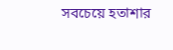সবচেয়ে হতাশার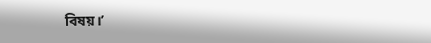বিষয়।’